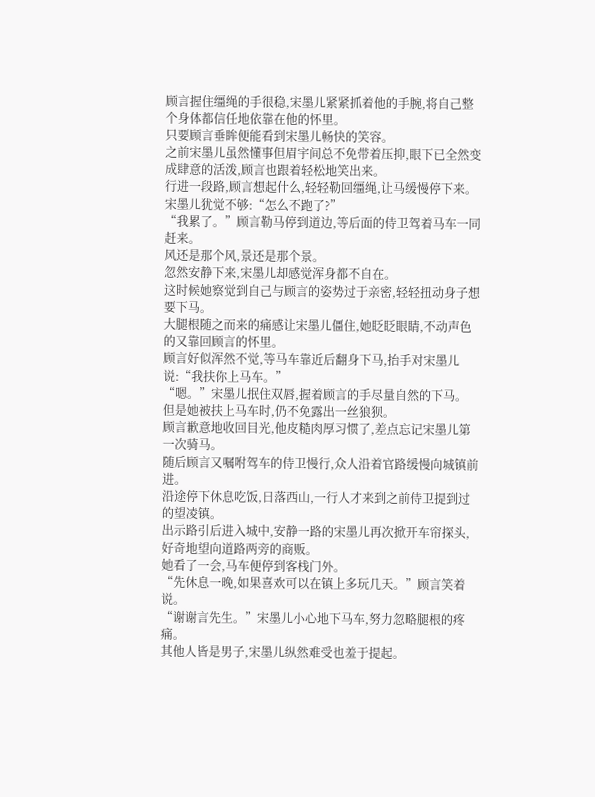顾言握住缰绳的手很稳,宋墨儿紧紧抓着他的手腕,将自己整个身体都信任地依靠在他的怀里。
只要顾言垂眸便能看到宋墨儿畅快的笑容。
之前宋墨儿虽然懂事但眉宇间总不免带着压抑,眼下已全然变成肆意的活泼,顾言也跟着轻松地笑出来。
行进一段路,顾言想起什么,轻轻勒回缰绳,让马缓慢停下来。
宋墨儿犹觉不够:“怎么不跑了?”
“我累了。”顾言勒马停到道边,等后面的侍卫驾着马车一同赶来。
风还是那个风,景还是那个景。
忽然安静下来,宋墨儿却感觉浑身都不自在。
这时候她察觉到自己与顾言的姿势过于亲密,轻轻扭动身子想要下马。
大腿根随之而来的痛感让宋墨儿僵住,她眨眨眼睛,不动声色的又靠回顾言的怀里。
顾言好似浑然不觉,等马车靠近后翻身下马,抬手对宋墨儿说:“我扶你上马车。”
“嗯。”宋墨儿抿住双唇,握着顾言的手尽量自然的下马。
但是她被扶上马车时,仍不免露出一丝狼狈。
顾言歉意地收回目光,他皮糙肉厚习惯了,差点忘记宋墨儿第一次骑马。
随后顾言又嘱咐驾车的侍卫慢行,众人沿着官路缓慢向城镇前进。
沿途停下休息吃饭,日落西山,一行人才来到之前侍卫提到过的望凌镇。
出示路引后进入城中,安静一路的宋墨儿再次掀开车帘探头,好奇地望向道路两旁的商贩。
她看了一会,马车便停到客栈门外。
“先休息一晚,如果喜欢可以在镇上多玩几天。”顾言笑着说。
“谢谢言先生。”宋墨儿小心地下马车,努力忽略腿根的疼痛。
其他人皆是男子,宋墨儿纵然难受也羞于提起。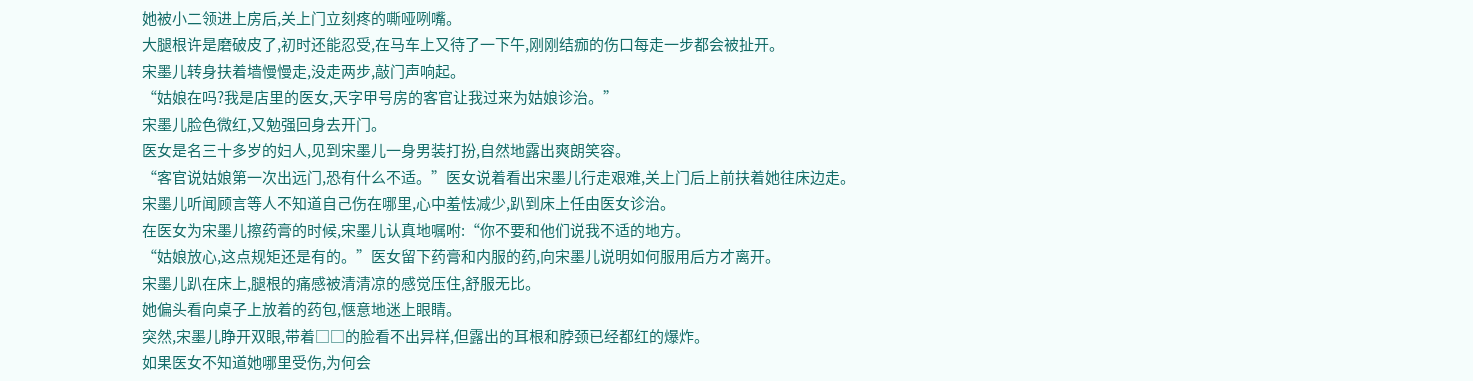她被小二领进上房后,关上门立刻疼的嘶哑咧嘴。
大腿根许是磨破皮了,初时还能忍受,在马车上又待了一下午,刚刚结痂的伤口每走一步都会被扯开。
宋墨儿转身扶着墙慢慢走,没走两步,敲门声响起。
“姑娘在吗?我是店里的医女,天字甲号房的客官让我过来为姑娘诊治。”
宋墨儿脸色微红,又勉强回身去开门。
医女是名三十多岁的妇人,见到宋墨儿一身男装打扮,自然地露出爽朗笑容。
“客官说姑娘第一次出远门,恐有什么不适。”医女说着看出宋墨儿行走艰难,关上门后上前扶着她往床边走。
宋墨儿听闻顾言等人不知道自己伤在哪里,心中羞怯减少,趴到床上任由医女诊治。
在医女为宋墨儿擦药膏的时候,宋墨儿认真地嘱咐:“你不要和他们说我不适的地方。
“姑娘放心,这点规矩还是有的。”医女留下药膏和内服的药,向宋墨儿说明如何服用后方才离开。
宋墨儿趴在床上,腿根的痛感被清清凉的感觉压住,舒服无比。
她偏头看向桌子上放着的药包,惬意地迷上眼睛。
突然,宋墨儿睁开双眼,带着□□的脸看不出异样,但露出的耳根和脖颈已经都红的爆炸。
如果医女不知道她哪里受伤,为何会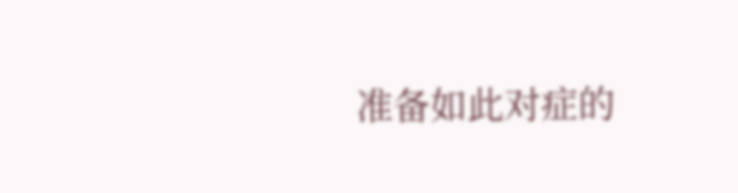准备如此对症的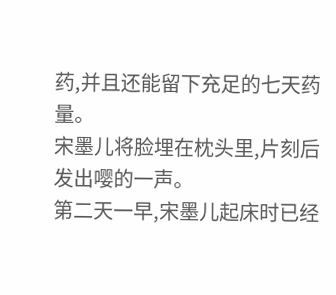药,并且还能留下充足的七天药量。
宋墨儿将脸埋在枕头里,片刻后发出嘤的一声。
第二天一早,宋墨儿起床时已经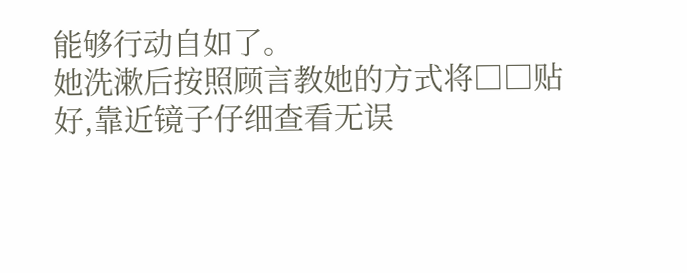能够行动自如了。
她洗漱后按照顾言教她的方式将□□贴好,靠近镜子仔细查看无误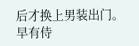后才换上男装出门。
早有侍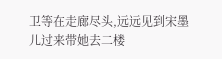卫等在走廊尽头,远远见到宋墨儿过来带她去二楼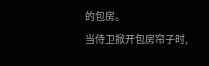的包房。
当侍卫掀开包房帘子时,